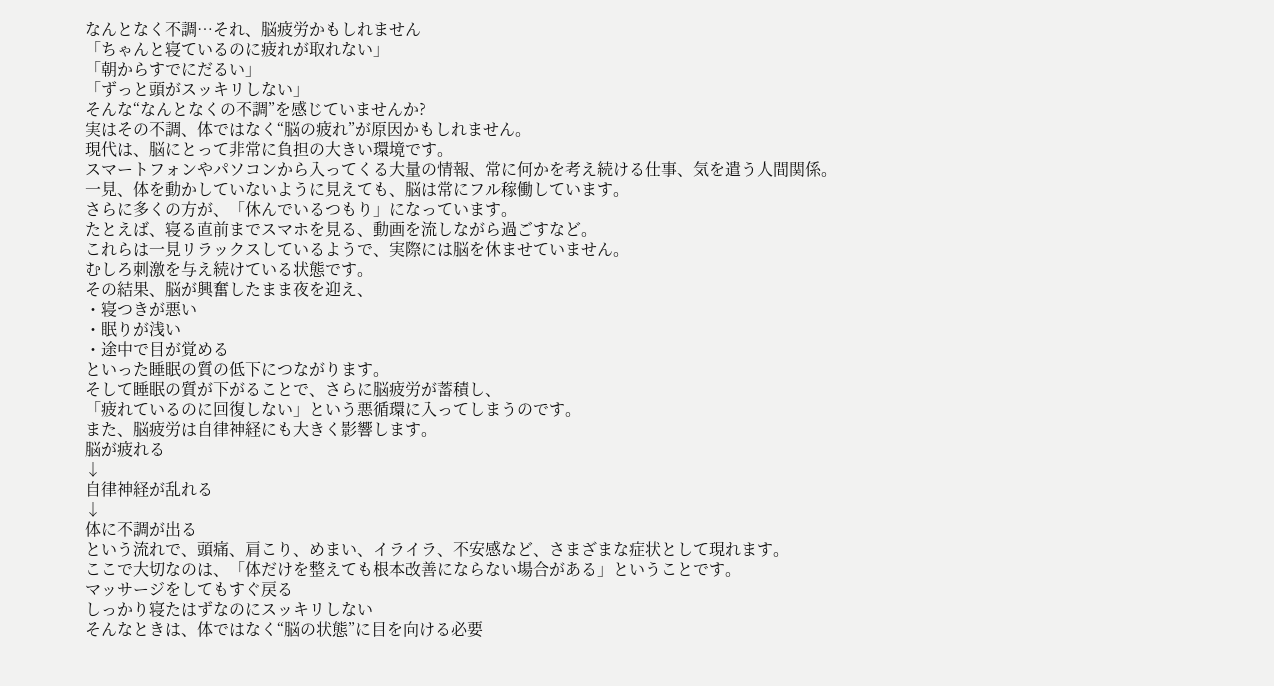なんとなく不調…それ、脳疲労かもしれません
「ちゃんと寝ているのに疲れが取れない」
「朝からすでにだるい」
「ずっと頭がスッキリしない」
そんな“なんとなくの不調”を感じていませんか?
実はその不調、体ではなく“脳の疲れ”が原因かもしれません。
現代は、脳にとって非常に負担の大きい環境です。
スマートフォンやパソコンから入ってくる大量の情報、常に何かを考え続ける仕事、気を遣う人間関係。
一見、体を動かしていないように見えても、脳は常にフル稼働しています。
さらに多くの方が、「休んでいるつもり」になっています。
たとえば、寝る直前までスマホを見る、動画を流しながら過ごすなど。
これらは一見リラックスしているようで、実際には脳を休ませていません。
むしろ刺激を与え続けている状態です。
その結果、脳が興奮したまま夜を迎え、
・寝つきが悪い
・眠りが浅い
・途中で目が覚める
といった睡眠の質の低下につながります。
そして睡眠の質が下がることで、さらに脳疲労が蓄積し、
「疲れているのに回復しない」という悪循環に入ってしまうのです。
また、脳疲労は自律神経にも大きく影響します。
脳が疲れる
↓
自律神経が乱れる
↓
体に不調が出る
という流れで、頭痛、肩こり、めまい、イライラ、不安感など、さまざまな症状として現れます。
ここで大切なのは、「体だけを整えても根本改善にならない場合がある」ということです。
マッサージをしてもすぐ戻る
しっかり寝たはずなのにスッキリしない
そんなときは、体ではなく“脳の状態”に目を向ける必要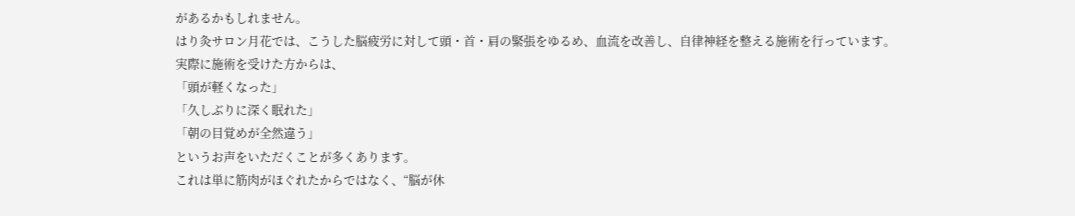があるかもしれません。
はり灸サロン月花では、こうした脳疲労に対して頭・首・肩の緊張をゆるめ、血流を改善し、自律神経を整える施術を行っています。
実際に施術を受けた方からは、
「頭が軽くなった」
「久しぶりに深く眠れた」
「朝の目覚めが全然違う」
というお声をいただくことが多くあります。
これは単に筋肉がほぐれたからではなく、“脳が休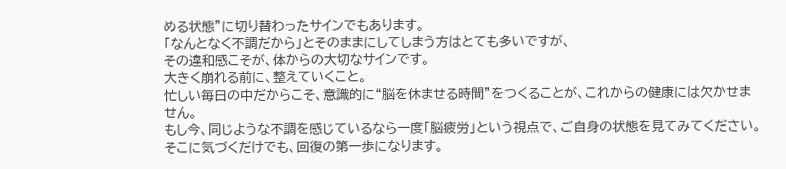める状態”に切り替わったサインでもあります。
「なんとなく不調だから」とそのままにしてしまう方はとても多いですが、
その違和感こそが、体からの大切なサインです。
大きく崩れる前に、整えていくこと。
忙しい毎日の中だからこそ、意識的に“脳を休ませる時間”をつくることが、これからの健康には欠かせません。
もし今、同じような不調を感じているなら一度「脳疲労」という視点で、ご自身の状態を見てみてください。
そこに気づくだけでも、回復の第一歩になります。